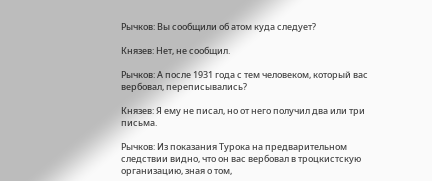Рычков: Вы сообщили об атом куда следует?

Князев: Нет, не сообщил.

Рычков: А после 1931 года с тем человеком, который вас вербовал, переписывались?

Князев: Я ему не писал, но от него получил два или три письма.

Рычков: Из показания Турока на предварительном следствии видно, что он вас вербовал в троцкистскую организацию, зная о том,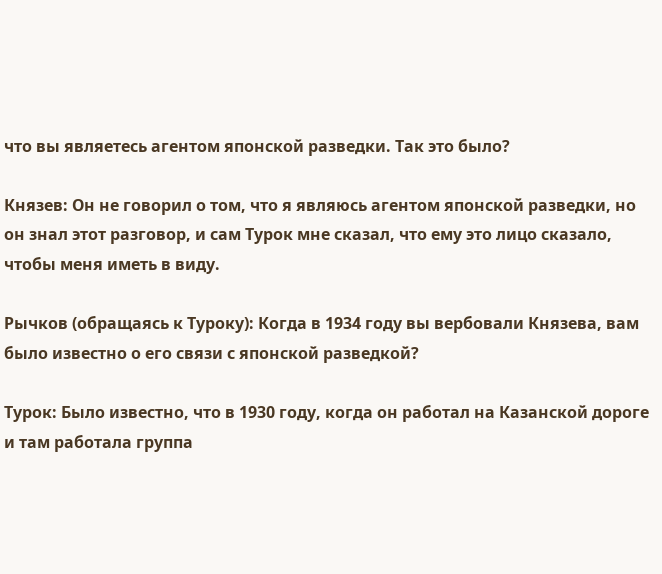что вы являетесь агентом японской разведки. Так это было?

Князев: Он не говорил о том, что я являюсь агентом японской разведки, но он знал этот разговор, и сам Турок мне сказал, что ему это лицо сказало, чтобы меня иметь в виду.

Рычков (обращаясь к Туроку): Когда в 1934 году вы вербовали Князева, вам было известно о его связи с японской разведкой?

Турок: Было известно, что в 1930 году, когда он работал на Казанской дороге и там работала группа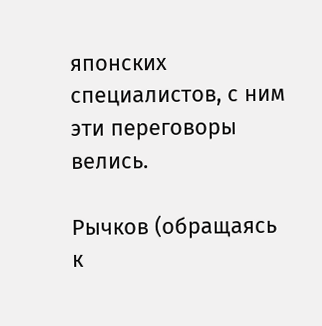японских специалистов, с ним эти переговоры велись.

Рычков (обращаясь к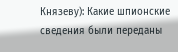Князеву): Какие шпионские сведения были переданы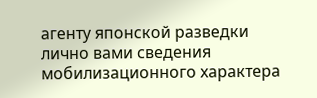агенту японской разведки лично вами сведения мобилизационного характера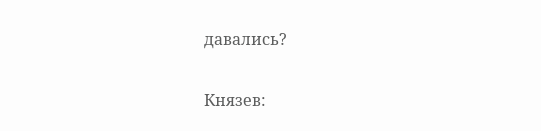давались?

Князев: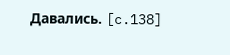Давались. [c.138]